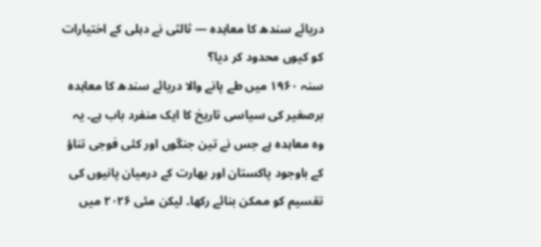دریائے سندھ کا معاہدہ — ثالثی نے دہلی کے اختیارات کو کیوں محدود کر دیا؟
سنہ ۱۹۶۰ میں طے پانے والا دریائے سندھ کا معاہدہ برصغیر کی سیاسی تاریخ کا ایک منفرد باب ہے۔ یہ وہ معاہدہ ہے جس نے تین جنگوں اور کئی فوجی تناؤ کے باوجود پاکستان اور بھارت کے درمیان پانیوں کی تقسیم کو ممکن بنائے رکھا۔ لیکن مئی ۲۰۲۶ میں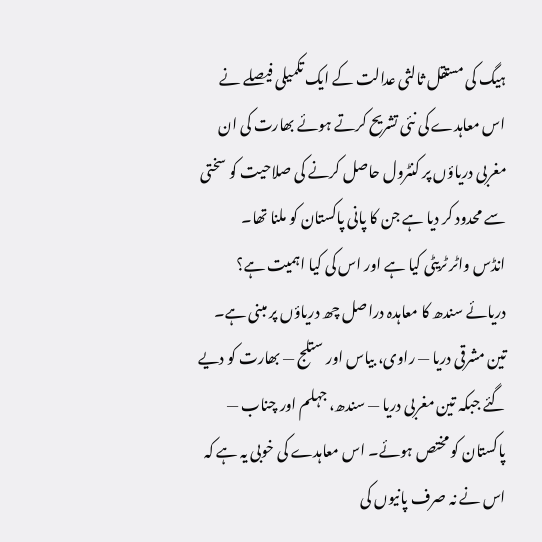ہیگ کی مستقل ثالثی عدالت کے ایک تکمیلی فیصلے نے اس معاہدے کی نئی تشریح کرتے ہوئے بھارت کی ان مغربی دریاؤں پر کنٹرول حاصل کرنے کی صلاحیت کو سختی سے محدود کر دیا ہے جن کا پانی پاکستان کو ملنا تھا۔
انڈس واٹر ٹریٹی کیا ہے اور اس کی کیا اہمیت ہے؟
دریائے سندھ کا معاہدہ دراصل چھ دریاؤں پر مبنی ہے۔ تین مشرقی دریا — راوی، بیاس اور ستلج — بھارت کو دیے گئے جبکہ تین مغربی دریا — سندھ، جہلم اور چناب — پاکستان کو مختص ہوئے۔ اس معاہدے کی خوبی یہ ہے کہ اس نے نہ صرف پانیوں کی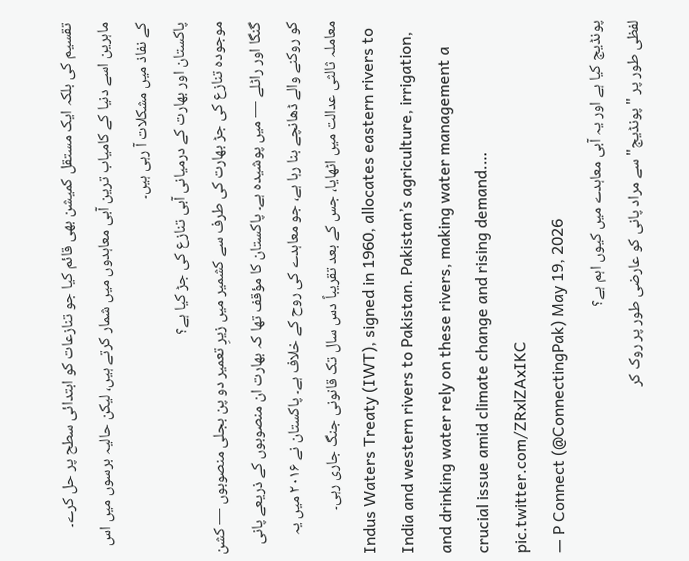تقسیم کی بلکہ ایک مستقل کمیشن بھی قائم کیا جو تنازعات کو ابتدائی سطح پر حل کرے۔ ماہرین اسے دنیا کے کامیاب ترین آبی معاہدوں میں شمار کرتے ہیں، لیکن حالیہ برسوں میں اس کے نفاذ میں مشکلات آ رہی ہیں۔
پاکستان اور بھارت کے درمیانی آبی تنازع کی جڑ کیا ہے؟
موجودہ تنازع کی جڑ بھارت کی طرف سے کشمیر میں زیرِ تعمیر دو پن بجلی منصوبوں — کشن گنگا اور راٹلے — میں پوشیدہ ہے۔ پاکستان کا مؤقف تھا کہ بھارت ان منصوبوں کے ذریعے پانی کو روکنے والے ڈھانچے بنا رہا ہے، جو معاہدے کی روح کے خلاف ہے۔ پاکستان نے ۲۰۱۶ میں یہ معاملہ ثالثی عدالت میں اٹھایا، جس کے بعد تقریباً دس سال تک قانونی جنگ جاری رہی۔
Indus Waters Treaty (IWT), signed in 1960, allocates eastern rivers to India and western rivers to Pakistan. Pakistan’s agriculture, irrigation, and drinking water rely on these rivers, making water management a crucial issue amid climate change and rising demand.… pic.twitter.com/ZRxlZAxIKC
— P Connect (@ConnectingPak) May 19, 2026
پونڈیج کیا ہے اور یہ آبی معاہدے میں کیوں اہم ہے؟
لفظی طور پر "پونڈیج" سے مراد پانی کو عارضی طور پر روک کر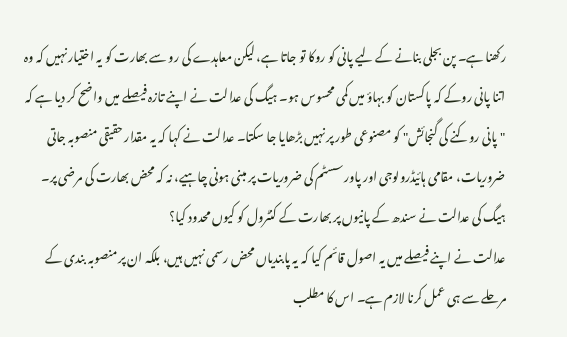رکھنا ہے۔ پن بجلی بنانے کے لیے پانی کو روکا تو جاتا ہے، لیکن معاہدے کی رو سے بھارت کو یہ اختیار نہیں کہ وہ اتنا پانی روکے کہ پاکستان کو بہاؤ میں کمی محسوس ہو۔ ہیگ کی عدالت نے اپنے تازہ فیصلے میں واضح کر دیا ہے کہ "پانی روکنے کی گنجائش" کو مصنوعی طور پر نہیں بڑھایا جا سکتا۔ عدالت نے کہا کہ یہ مقدار حقیقی منصوبہ جاتی ضروریات، مقامی ہائیڈرولوجی اور پاور سسٹم کی ضروریات پر مبنی ہونی چاہیے، نہ کہ محض بھارت کی مرضی پر۔
ہیگ کی عدالت نے سندھ کے پانیوں پر بھارت کے کنٹرول کو کیوں محدود کیا؟
عدالت نے اپنے فیصلے میں یہ اصول قائم کیا کہ یہ پابندیاں محض رسمی نہیں ہیں، بلکہ ان پر منصوبہ بندی کے مرحلے سے ہی عمل کرنا لازم ہے۔ اس کا مطلب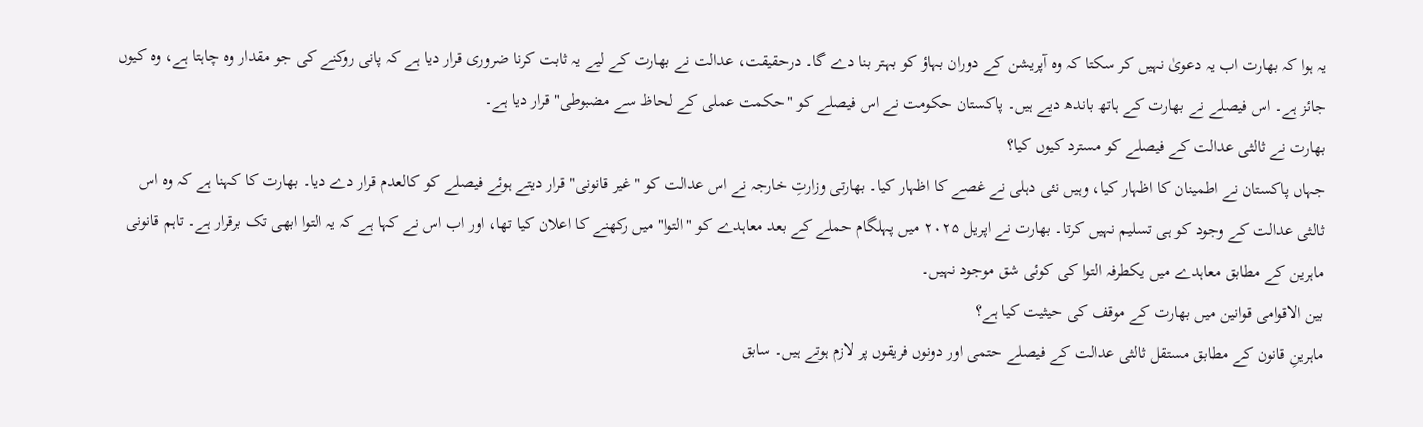یہ ہوا کہ بھارت اب یہ دعویٰ نہیں کر سکتا کہ وہ آپریشن کے دوران بہاؤ کو بہتر بنا دے گا۔ درحقیقت، عدالت نے بھارت کے لیے یہ ثابت کرنا ضروری قرار دیا ہے کہ پانی روکنے کی جو مقدار وہ چاہتا ہے، وہ کیوں جائز ہے۔ اس فیصلے نے بھارت کے ہاتھ باندھ دیے ہیں۔ پاکستان حکومت نے اس فیصلے کو "حکمت عملی کے لحاظ سے مضبوطی" قرار دیا ہے۔
بھارت نے ثالثی عدالت کے فیصلے کو مسترد کیوں کیا؟
جہاں پاکستان نے اطمینان کا اظہار کیا، وہیں نئی دہلی نے غصے کا اظہار کیا۔ بھارتی وزارتِ خارجہ نے اس عدالت کو "غیر قانونی" قرار دیتے ہوئے فیصلے کو کالعدم قرار دے دیا۔ بھارت کا کہنا ہے کہ وہ اس ثالثی عدالت کے وجود کو ہی تسلیم نہیں کرتا۔ بھارت نے اپریل ۲۰۲۵ میں پہلگام حملے کے بعد معاہدے کو "التوا" میں رکھنے کا اعلان کیا تھا، اور اب اس نے کہا ہے کہ یہ التوا ابھی تک برقرار ہے۔ تاہم قانونی ماہرین کے مطابق معاہدے میں یکطرفہ التوا کی کوئی شق موجود نہیں۔
بین الاقوامی قوانین میں بھارت کے موقف کی حیثیت کیا ہے؟
ماہرینِ قانون کے مطابق مستقل ثالثی عدالت کے فیصلے حتمی اور دونوں فریقوں پر لازم ہوتے ہیں۔ سابق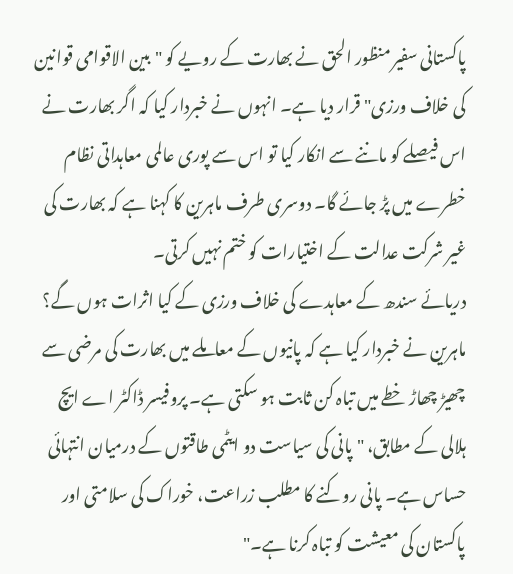پاکستانی سفیر منظور الحق نے بھارت کے رویے کو "بین الاقوامی قوانین کی خلاف ورزی" قرار دیا ہے۔ انہوں نے خبردار کیا کہ اگر بھارت نے اس فیصلے کو ماننے سے انکار کیا تو اس سے پوری عالمی معاہداتی نظام خطرے میں پڑ جائے گا۔ دوسری طرف ماہرین کا کہنا ہے کہ بھارت کی غیر شرکت عدالت کے اختیارات کو ختم نہیں کرتی۔
دریائے سندھ کے معاہدے کی خلاف ورزی کے کیا اثرات ہوں گے؟
ماہرین نے خبردار کیا ہے کہ پانیوں کے معاملے میں بھارت کی مرضی سے چھیڑ چھاڑ خطے میں تباہ کن ثابت ہو سکتی ہے۔ پروفیسر ڈاکٹر اے ایچ ہلالی کے مطابق، "پانی کی سیاست دو ایٹمی طاقتوں کے درمیان انتہائی حساس ہے۔ پانی روکنے کا مطلب زراعت، خوراک کی سلامتی اور پاکستان کی معیشت کو تباہ کرنا ہے۔"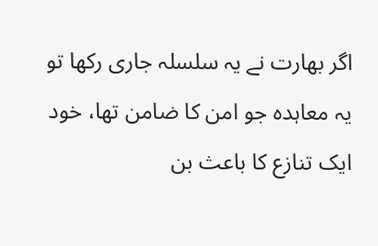اگر بھارت نے یہ سلسلہ جاری رکھا تو یہ معاہدہ جو امن کا ضامن تھا، خود ایک تنازع کا باعث بن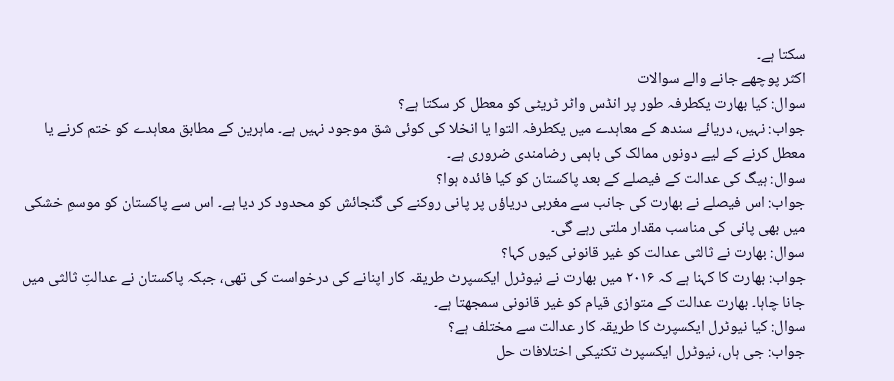سکتا ہے۔
اکثر پوچھے جانے والے سوالات
سوال: کیا بھارت یکطرفہ طور پر انڈس واٹر ٹریٹی کو معطل کر سکتا ہے؟
جواب: نہیں، دریائے سندھ کے معاہدے میں یکطرفہ التوا یا انخلا کی کوئی شق موجود نہیں ہے۔ ماہرین کے مطابق معاہدے کو ختم کرنے یا معطل کرنے کے لیے دونوں ممالک کی باہمی رضامندی ضروری ہے۔
سوال: ہیگ کی عدالت کے فیصلے کے بعد پاکستان کو کیا فائدہ ہوا؟
جواب: اس فیصلے نے بھارت کی جانب سے مغربی دریاؤں پر پانی روکنے کی گنجائش کو محدود کر دیا ہے۔ اس سے پاکستان کو موسمِ خشکی میں بھی پانی کی مناسب مقدار ملتی رہے گی۔
سوال: بھارت نے ثالثی عدالت کو غیر قانونی کیوں کہا؟
جواب: بھارت کا کہنا ہے کہ ۲۰۱۶ میں بھارت نے نیوٹرل ایکسپرٹ طریقہ کار اپنانے کی درخواست کی تھی، جبکہ پاکستان نے عدالتِ ثالثی میں جانا چاہا۔ بھارت عدالت کے متوازی قیام کو غیر قانونی سمجھتا ہے۔
سوال: کیا نیوٹرل ایکسپرٹ کا طریقہ کار عدالت سے مختلف ہے؟
جواب: جی ہاں، نیوٹرل ایکسپرٹ تکنیکی اختلافات حل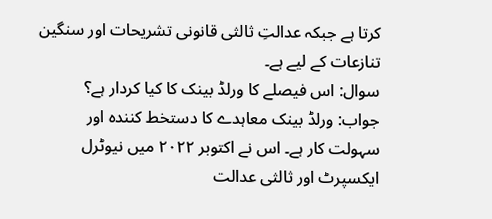کرتا ہے جبکہ عدالتِ ثالثی قانونی تشریحات اور سنگین تنازعات کے لیے ہے۔
سوال: اس فیصلے کا ورلڈ بینک کا کیا کردار ہے؟
جواب: ورلڈ بینک معاہدے کا دستخط کنندہ اور سہولت کار ہے۔ اس نے اکتوبر ۲۰۲۲ میں نیوٹرل ایکسپرٹ اور ثالثی عدالت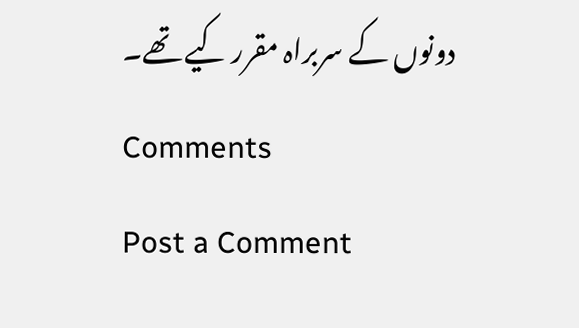دونوں کے سربراہ مقرر کیے تھے۔
Comments
Post a Comment